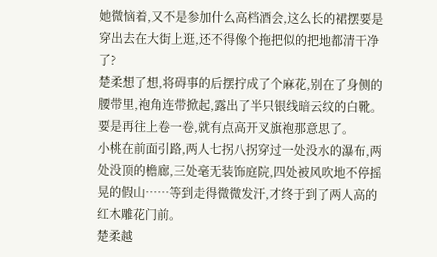她微恼着,又不是参加什么高档酒会,这么长的裙摆要是穿出去在大街上逛,还不得像个拖把似的把地都清干净了?
楚柔想了想,将碍事的后摆拧成了个麻花,别在了身侧的腰带里,袍角连带掀起,露出了半只银线暗云纹的白靴。
要是再往上卷一卷,就有点高开叉旗袍那意思了。
小桃在前面引路,两人七拐八拐穿过一处没水的瀑布,两处没顶的檐廊,三处毫无装饰庭院,四处被风吹地不停摇晃的假山……等到走得微微发汗,才终于到了两人高的红木雕花门前。
楚柔越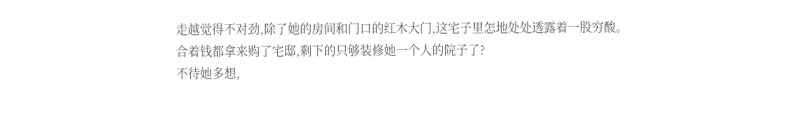走越觉得不对劲,除了她的房间和门口的红木大门,这宅子里怎地处处透露着一股穷酸。
合着钱都拿来购了宅邸,剩下的只够装修她一个人的院子了?
不待她多想,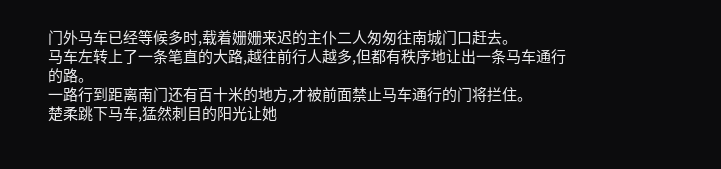门外马车已经等候多时,载着姗姗来迟的主仆二人匆匆往南城门口赶去。
马车左转上了一条笔直的大路,越往前行人越多,但都有秩序地让出一条马车通行的路。
一路行到距离南门还有百十米的地方,才被前面禁止马车通行的门将拦住。
楚柔跳下马车,猛然刺目的阳光让她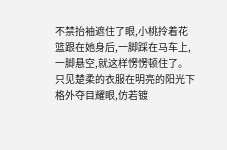不禁抬袖遮住了眼,小桃拎着花篮跟在她身后,一脚踩在马车上,一脚悬空,就这样愣愣顿住了。
只见楚柔的衣服在明亮的阳光下格外夺目耀眼,仿若镀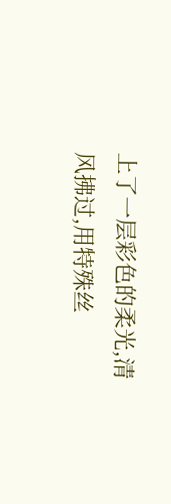上了一层彩色的柔光,清风拂过,用特殊丝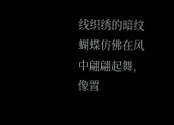线织绣的暗纹蝴蝶仿佛在风中翩翩起舞,像置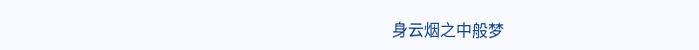身云烟之中般梦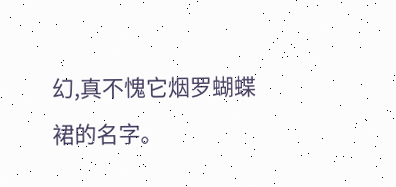幻,真不愧它烟罗蝴蝶裙的名字。